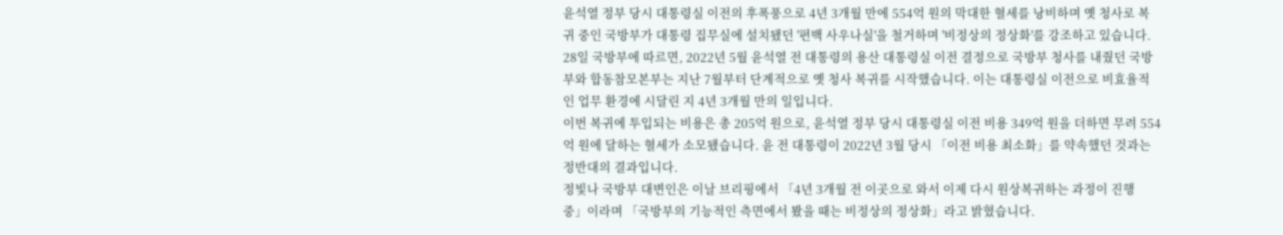윤석열 정부 당시 대통령실 이전의 후폭풍으로 4년 3개월 만에 554억 원의 막대한 혈세를 낭비하며 옛 청사로 복귀 중인 국방부가 대통령 집무실에 설치됐던 '편백 사우나실'을 철거하며 '비정상의 정상화'를 강조하고 있습니다.
28일 국방부에 따르면, 2022년 5월 윤석열 전 대통령의 용산 대통령실 이전 결정으로 국방부 청사를 내줬던 국방부와 합동참모본부는 지난 7월부터 단계적으로 옛 청사 복귀를 시작했습니다. 이는 대통령실 이전으로 비효율적인 업무 환경에 시달린 지 4년 3개월 만의 일입니다.
이번 복귀에 투입되는 비용은 총 205억 원으로, 윤석열 정부 당시 대통령실 이전 비용 349억 원을 더하면 무려 554억 원에 달하는 혈세가 소모됐습니다. 윤 전 대통령이 2022년 3월 당시 「이전 비용 최소화」를 약속했던 것과는 정반대의 결과입니다.
정빛나 국방부 대변인은 이날 브리핑에서 「4년 3개월 전 이곳으로 와서 이제 다시 원상복귀하는 과정이 진행 중」이라며 「국방부의 기능적인 측면에서 봤을 때는 비정상의 정상화」라고 밝혔습니다.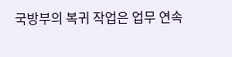국방부의 복귀 작업은 업무 연속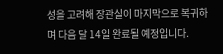성을 고려해 장관실이 마지막으로 복귀하며 다음 달 14일 완료될 예정입니다.